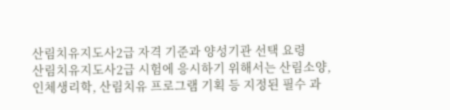산림치유지도사2급 자격 기준과 양성기관 선택 요령
산림치유지도사2급 시험에 응시하기 위해서는 산림소양, 인체생리학, 산림치유 프로그램 기획 등 지정된 필수 과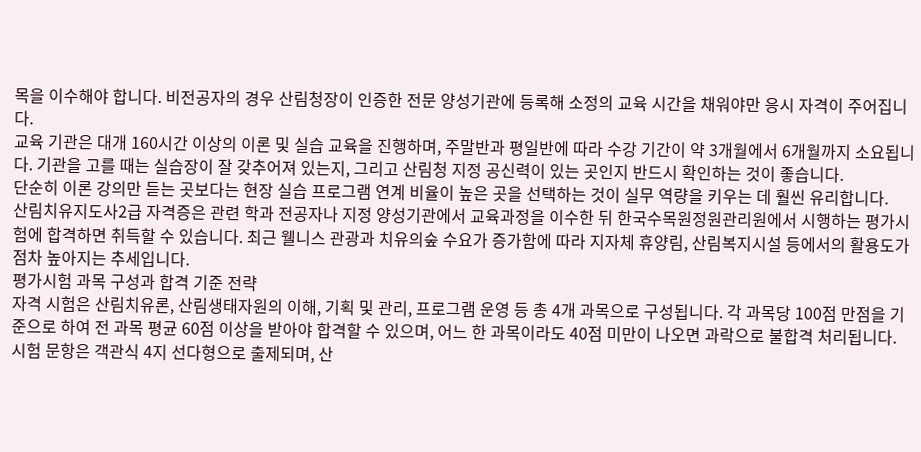목을 이수해야 합니다. 비전공자의 경우 산림청장이 인증한 전문 양성기관에 등록해 소정의 교육 시간을 채워야만 응시 자격이 주어집니다.
교육 기관은 대개 160시간 이상의 이론 및 실습 교육을 진행하며, 주말반과 평일반에 따라 수강 기간이 약 3개월에서 6개월까지 소요됩니다. 기관을 고를 때는 실습장이 잘 갖추어져 있는지, 그리고 산림청 지정 공신력이 있는 곳인지 반드시 확인하는 것이 좋습니다.
단순히 이론 강의만 듣는 곳보다는 현장 실습 프로그램 연계 비율이 높은 곳을 선택하는 것이 실무 역량을 키우는 데 훨씬 유리합니다.
산림치유지도사2급 자격증은 관련 학과 전공자나 지정 양성기관에서 교육과정을 이수한 뒤 한국수목원정원관리원에서 시행하는 평가시험에 합격하면 취득할 수 있습니다. 최근 웰니스 관광과 치유의숲 수요가 증가함에 따라 지자체 휴양림, 산림복지시설 등에서의 활용도가 점차 높아지는 추세입니다.
평가시험 과목 구성과 합격 기준 전략
자격 시험은 산림치유론, 산림생태자원의 이해, 기획 및 관리, 프로그램 운영 등 총 4개 과목으로 구성됩니다. 각 과목당 100점 만점을 기준으로 하여 전 과목 평균 60점 이상을 받아야 합격할 수 있으며, 어느 한 과목이라도 40점 미만이 나오면 과락으로 불합격 처리됩니다.
시험 문항은 객관식 4지 선다형으로 출제되며, 산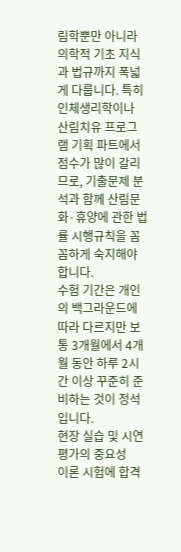림학뿐만 아니라 의학적 기초 지식과 법규까지 폭넓게 다룹니다. 특히 인체생리학이나 산림치유 프로그램 기획 파트에서 점수가 많이 갈리므로, 기출문제 분석과 함께 산림문화·휴양에 관한 법률 시행규칙을 꼼꼼하게 숙지해야 합니다.
수험 기간은 개인의 백그라운드에 따라 다르지만 보통 3개월에서 4개월 동안 하루 2시간 이상 꾸준히 준비하는 것이 정석입니다.
현장 실습 및 시연 평가의 중요성
이론 시험에 합격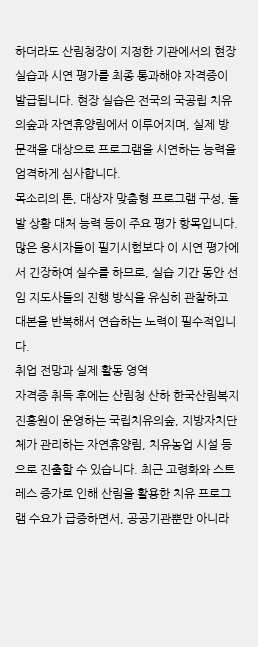하더라도 산림청장이 지정한 기관에서의 현장 실습과 시연 평가를 최종 통과해야 자격증이 발급됩니다. 현장 실습은 전국의 국공립 치유의숲과 자연휴양림에서 이루어지며, 실제 방문객을 대상으로 프로그램을 시연하는 능력을 엄격하게 심사합니다.
목소리의 톤, 대상자 맞춤형 프로그램 구성, 돌발 상황 대처 능력 등이 주요 평가 항목입니다. 많은 응시자들이 필기시험보다 이 시연 평가에서 긴장하여 실수를 하므로, 실습 기간 동안 선임 지도사들의 진행 방식을 유심히 관찰하고 대본을 반복해서 연습하는 노력이 필수적입니다.
취업 전망과 실제 활동 영역
자격증 취득 후에는 산림청 산하 한국산림복지진흥원이 운영하는 국립치유의숲, 지방자치단체가 관리하는 자연휴양림, 치유농업 시설 등으로 진출할 수 있습니다. 최근 고령화와 스트레스 증가로 인해 산림을 활용한 치유 프로그램 수요가 급증하면서, 공공기관뿐만 아니라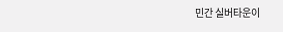민간 실버타운이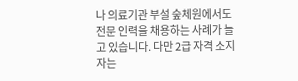나 의료기관 부설 숲체원에서도 전문 인력을 채용하는 사례가 늘고 있습니다. 다만 2급 자격 소지자는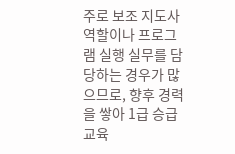주로 보조 지도사 역할이나 프로그램 실행 실무를 담당하는 경우가 많으므로, 향후 경력을 쌓아 1급 승급 교육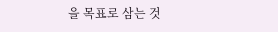을 목표로 삼는 것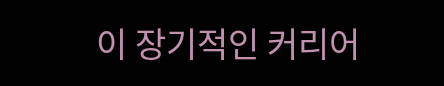이 장기적인 커리어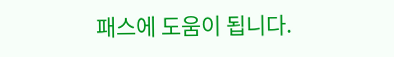패스에 도움이 됩니다.